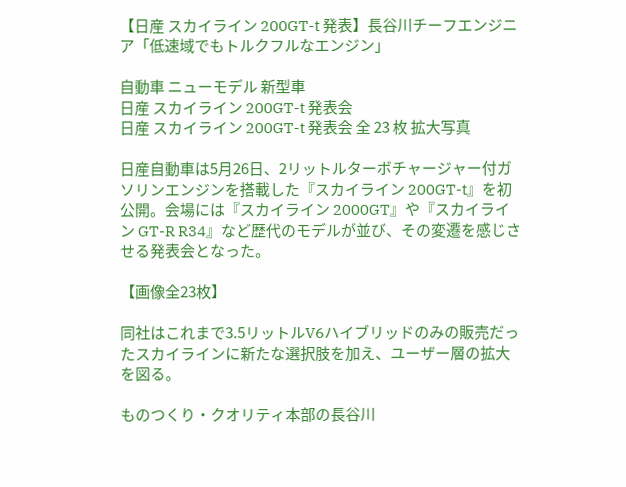【日産 スカイライン 200GT-t 発表】長谷川チーフエンジニア「低速域でもトルクフルなエンジン」

自動車 ニューモデル 新型車
日産 スカイライン 200GT-t 発表会
日産 スカイライン 200GT-t 発表会 全 23 枚 拡大写真

日産自動車は5月26日、2リットルターボチャージャー付ガソリンエンジンを搭載した『スカイライン 200GT-t』を初公開。会場には『スカイライン 2000GT』や『スカイライン GT-R R34』など歴代のモデルが並び、その変遷を感じさせる発表会となった。

【画像全23枚】

同社はこれまで3.5リットルV6ハイブリッドのみの販売だったスカイラインに新たな選択肢を加え、ユーザー層の拡大を図る。

ものつくり・クオリティ本部の長谷川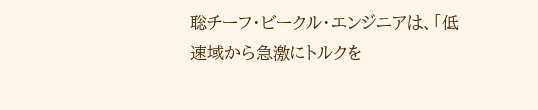聡チーフ・ビークル・エンジニアは、「低速域から急激にトルクを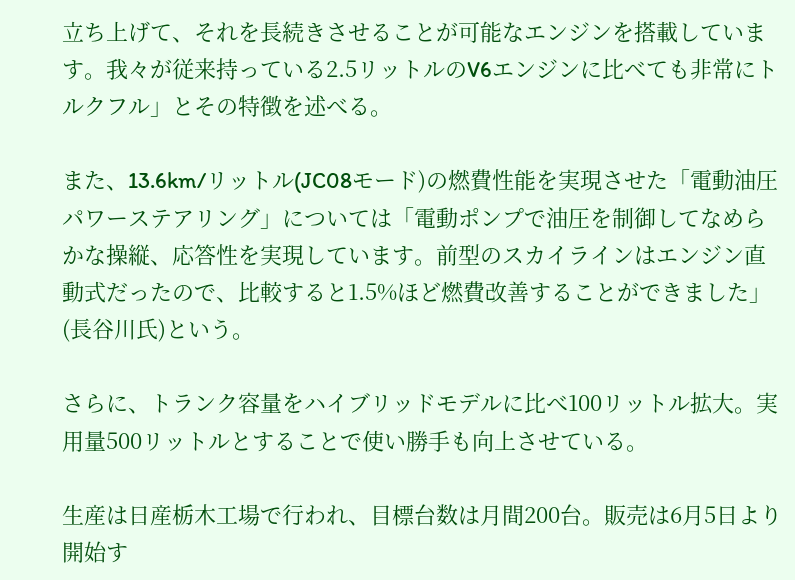立ち上げて、それを長続きさせることが可能なエンジンを搭載しています。我々が従来持っている2.5リットルのV6エンジンに比べても非常にトルクフル」とその特徴を述べる。

また、13.6km/リットル(JC08モード)の燃費性能を実現させた「電動油圧パワーステアリング」については「電動ポンプで油圧を制御してなめらかな操縦、応答性を実現しています。前型のスカイラインはエンジン直動式だったので、比較すると1.5%ほど燃費改善することができました」(長谷川氏)という。

さらに、トランク容量をハイブリッドモデルに比べ100リットル拡大。実用量500リットルとすることで使い勝手も向上させている。

生産は日産栃木工場で行われ、目標台数は月間200台。販売は6月5日より開始す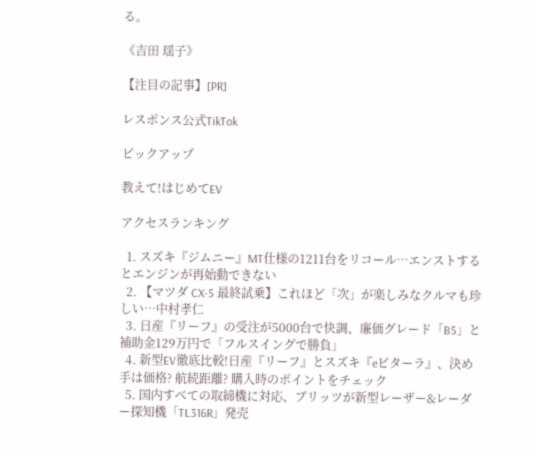る。

《吉田 瑶子》

【注目の記事】[PR]

レスポンス公式TikTok

ピックアップ

教えて!はじめてEV

アクセスランキング

  1. スズキ『ジムニー』MT仕様の1211台をリコール…エンストするとエンジンが再始動できない
  2. 【マツダ CX-5 最終試乗】これほど「次」が楽しみなクルマも珍しい…中村孝仁
  3. 日産『リーフ』の受注が5000台で快調、廉価グレード「B5」と補助金129万円で「フルスイングで勝負」
  4. 新型EV徹底比較!日産『リーフ』とスズキ『eビターラ』、決め手は価格? 航続距離? 購入時のポイントをチェック
  5. 国内すべての取締機に対応、ブリッツが新型レーザー&レーダー探知機「TL316R」発売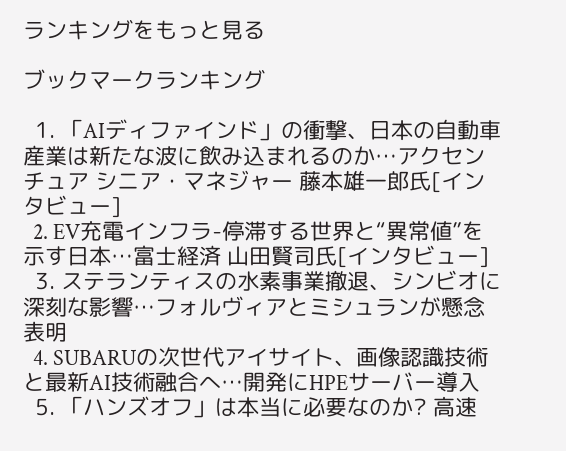ランキングをもっと見る

ブックマークランキング

  1. 「AIディファインド」の衝撃、日本の自動車産業は新たな波に飲み込まれるのか…アクセンチュア シニア・マネジャー 藤本雄一郎氏[インタビュー]
  2. EV充電インフラ-停滞する世界と“異常値”を示す日本…富士経済 山田賢司氏[インタビュー]
  3. ステランティスの水素事業撤退、シンビオに深刻な影響…フォルヴィアとミシュランが懸念表明
  4. SUBARUの次世代アイサイト、画像認識技術と最新AI技術融合へ…開発にHPEサーバー導入
  5. 「ハンズオフ」は本当に必要なのか? 高速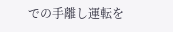での手離し運転を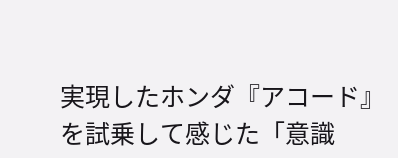実現したホンダ『アコード』を試乗して感じた「意識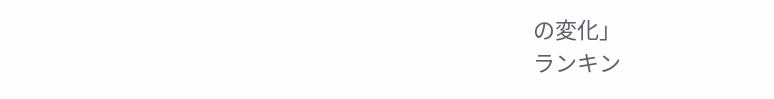の変化」
ランキン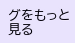グをもっと見る